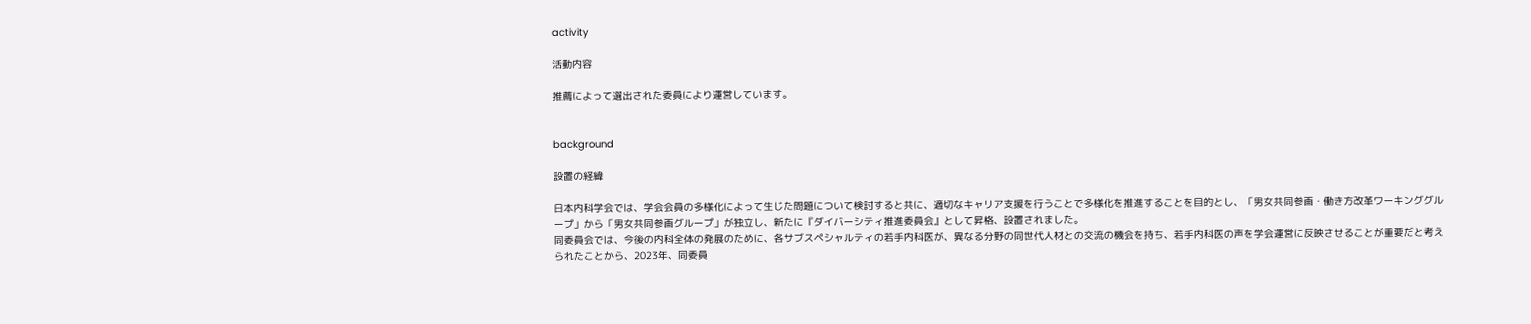activity

活動内容

推薦によって選出された委員により運営しています。


background

設置の経緯

日本内科学会では、学会会員の多様化によって生じた問題について検討すると共に、適切なキャリア支援を行うことで多様化を推進することを目的とし、「男女共同参画・働き方改革ワーキンググループ」から「男女共同参画グループ」が独立し、新たに『ダイバーシティ推進委員会』として昇格、設置されました。
同委員会では、今後の内科全体の発展のために、各サブスペシャルティの若手内科医が、異なる分野の同世代人材との交流の機会を持ち、若手内科医の声を学会運営に反映させることが重要だと考えられたことから、2023年、同委員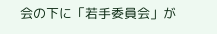会の下に「若手委員会」が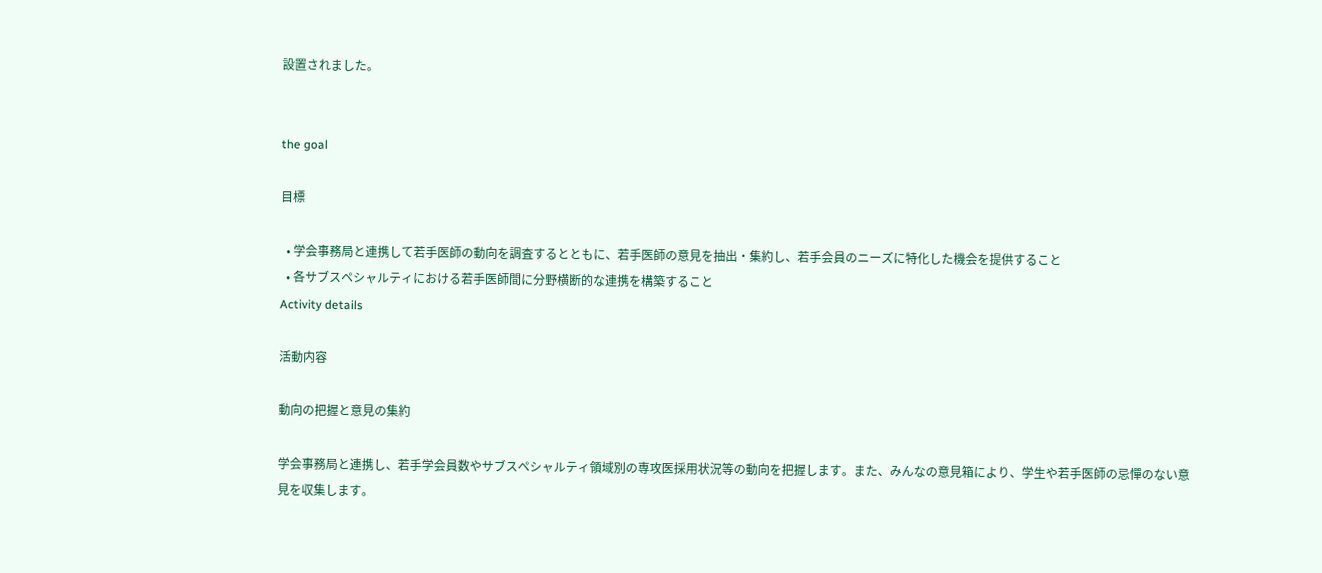設置されました。


the goal

目標

  • 学会事務局と連携して若手医師の動向を調査するとともに、若手医師の意見を抽出・集約し、若手会員のニーズに特化した機会を提供すること
  • 各サブスペシャルティにおける若手医師間に分野横断的な連携を構築すること
Activity details

活動内容

動向の把握と意見の集約

学会事務局と連携し、若手学会員数やサブスペシャルティ領域別の専攻医採用状況等の動向を把握します。また、みんなの意見箱により、学生や若手医師の忌憚のない意見を収集します。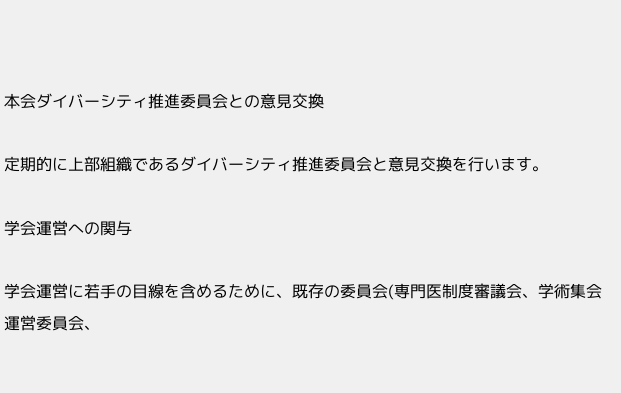本会ダイバーシティ推進委員会との意見交換

定期的に上部組織であるダイバーシティ推進委員会と意見交換を行います。

学会運営への関与

学会運営に若手の目線を含めるために、既存の委員会(専門医制度審議会、学術集会運営委員会、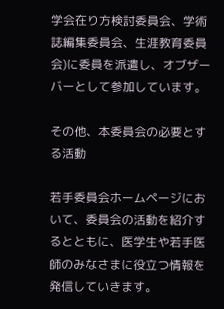学会在り方検討委員会、学術誌編集委員会、生涯教育委員会)に委員を派遣し、オブザーバーとして参加しています。

その他、本委員会の必要とする活動

若手委員会ホームページにおいて、委員会の活動を紹介するとともに、医学⽣や若⼿医師のみなさまに役⽴つ情報を発信していきます。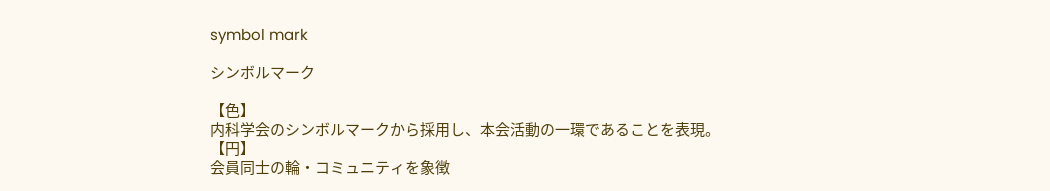symbol mark

シンボルマーク

【色】
内科学会のシンボルマークから採用し、本会活動の一環であることを表現。
【円】
会員同士の輪・コミュニティを象徴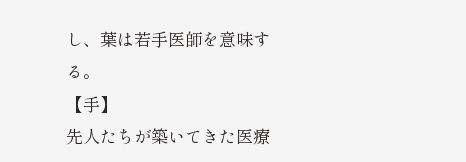し、葉は若手医師を意味する。
【手】
先人たちが築いてきた医療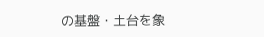の基盤・土台を象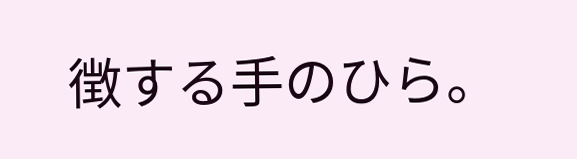徴する手のひら。